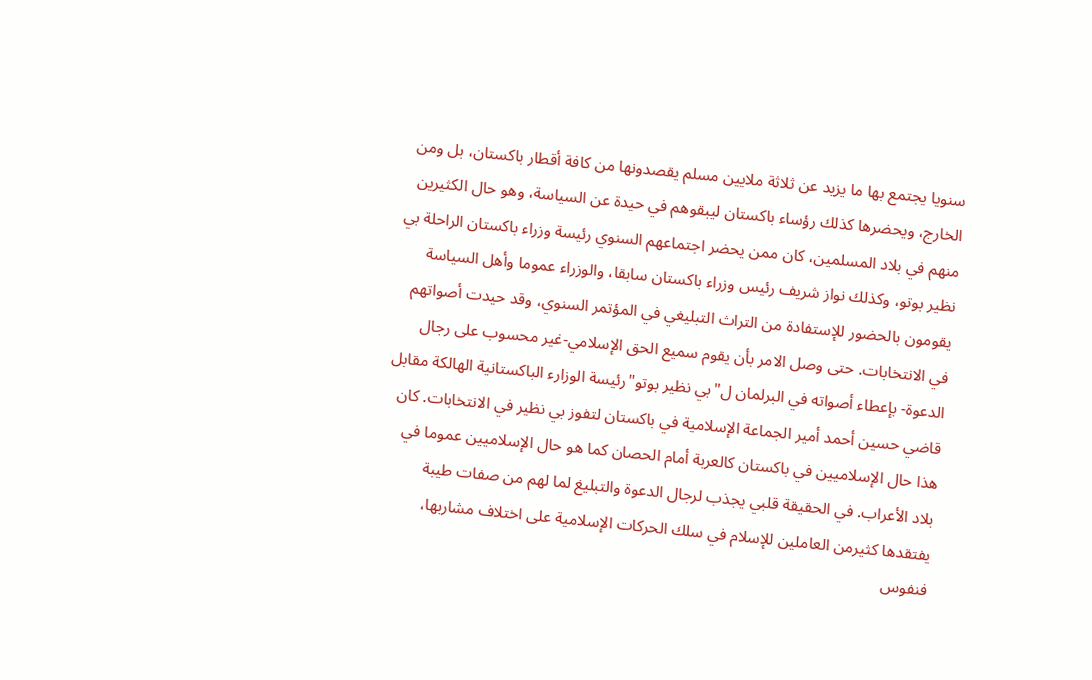سنويا يجتمع بها ما يزيد عن ثلاثة ملايين مسلم يقصدونها من كافة أقطار باكستان، بل ومن الخارج، ويحضرها كذلك رؤساء باكستان ليبقوهم في حيدة عن السياسة، وهو حال الكثيرين منهم في بلاد المسلمين، كان ممن يحضر اجتماعهم السنوي رئيسة وزراء باكستان الراحلة بي نظير بوتو، وكذلك نواز شريف رئيس وزراء باكستان سابقا، والوزراء عموما وأهل السياسة يقومون بالحضور للإستفادة من التراث التبليغي في المؤتمر السنوي، وقد حيدت أصواتهم في الانتخابات. حتى وصل الامر بأن يقوم سميع الحق الإسلامي-غير محسوب على رجال الدعوة- بإعطاء أصواته في البرلمان ل"بي نظير بوتو"رئيسة الوزارء الباكستانية الهالكة مقابل قاضي حسين أحمد أمير الجماعة الإسلامية في باكستان لتفوز بي نظير في الانتخابات. كان هذا حال الإسلاميين في باكستان كالعربة أمام الحصان كما هو حال الإسلاميين عموما في بلاد الأعراب. في الحقيقة قلبي يجذب لرجال الدعوة والتبليغ لما لهم من صفات طيبة يفتقدها كثيرمن العاملين للإسلام في سلك الحركات الإسلامية على اختلاف مشاربها، فنفوس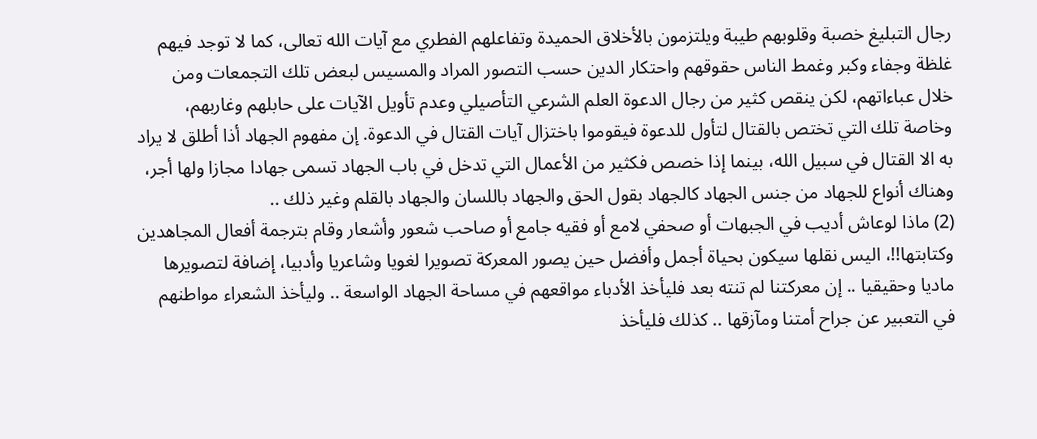رجال التبليغ خصبة وقلوبهم طيبة ويلتزمون بالأخلاق الحميدة وتفاعلهم الفطري مع آيات الله تعالى، كما لا توجد فيهم غلظة وجفاء وكبر وغمط الناس حقوقهم واحتكار الدين حسب التصور المراد والمسيس لبعض تلك التجمعات ومن خلال عباءاتهم، لكن ينقص كثير من رجال الدعوة العلم الشرعي التأصيلي وعدم تأويل الآيات على حابلهم وغاربهم، وخاصة تلك التي تختص بالقتال لتأول للدعوة فيقوموا باختزال آيات القتال في الدعوة. إن مفهوم الجهاد أذا أطلق لا يراد به الا القتال في سبيل الله، بينما إذا خصص فكثير من الأعمال التي تدخل في باب الجهاد تسمى جهادا مجازا ولها أجر، وهناك أنواع للجهاد من جنس الجهاد كالجهاد بقول الحق والجهاد باللسان والجهاد بالقلم وغير ذلك ..
(2) ماذا لوعاش أديب في الجبهات أو صحفي لامع أو فقيه جامع أو صاحب شعور وأشعار وقام بترجمة أفعال المجاهدين وكتابتها!!، اليس نقلها سيكون بحياة أجمل وأفضل حين يصور المعركة تصويرا لغويا وشاعريا وأدبيا، إضافة لتصويرها ماديا وحقيقيا .. إن معركتنا لم تنته بعد فليأخذ الأدباء مواقعهم في مساحة الجهاد الواسعة .. وليأخذ الشعراء مواطنهم في التعبير عن جراح أمتنا ومآزقها .. كذلك فليأخذ